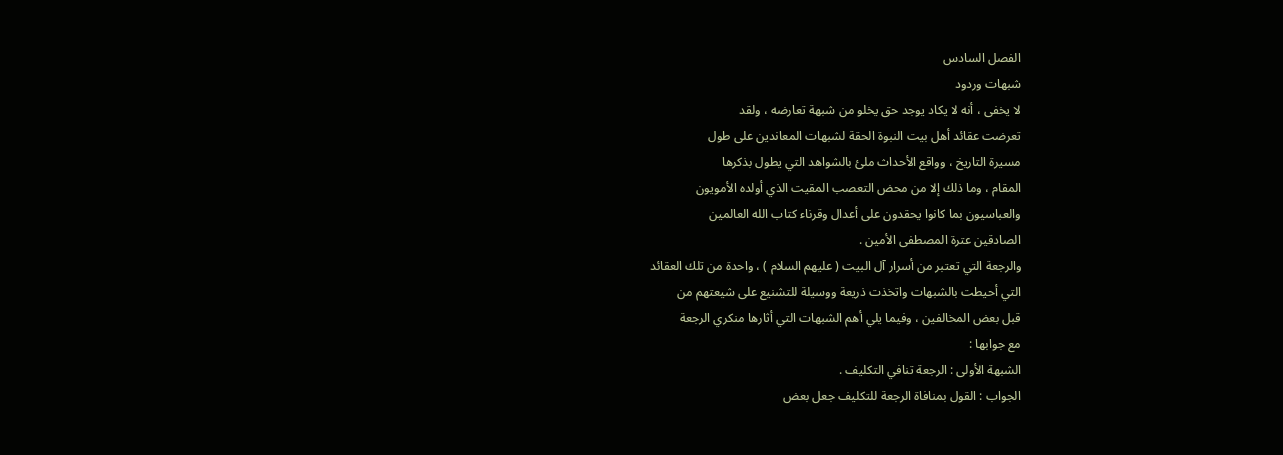الفصل السادس
شبهات وردود
لا يخفى ، أنه لا يكاد يوجد حق يخلو من شبهة تعارضه ، ولقد
تعرضت عقائد أهل بيت النبوة الحقة لشبهات المعاندين على طول
مسيرة التاريخ ، وواقع الأحداث ملئ بالشواهد التي يطول بذكرها
المقام ، وما ذلك إلا من محض التعصب المقيت الذي أولده الأمويون
والعباسيون بما كانوا يحقدون على أعدال وقرناء كتاب الله العالمين
الصادقين عترة المصطفى الأمين .
والرجعة التي تعتبر من أسرار آل البيت ( عليهم السلام ) ، واحدة من تلك العقائد
التي أحيطت بالشبهات واتخذت ذريعة ووسيلة للتشنيع على شيعتهم من
قبل بعض المخالفين ، وفيما يلي أهم الشبهات التي أثارها منكري الرجعة
مع جوابها :
الشبهة الأولى : الرجعة تنافي التكليف .
الجواب : القول بمنافاة الرجعة للتكليف جعل بعض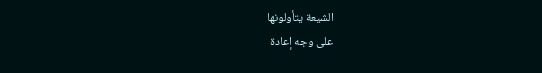الشيعة يتأولونها
على وجه إعادة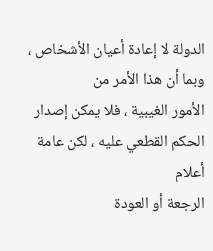الدولة لا إعادة أعيان الأشخاص ، وبما أن هذا الأمر من
الأمور الغيبية ، فلا يمكن إصدار الحكم القطعي عليه ، لكن عامة أعلام
الرجعة أو العودة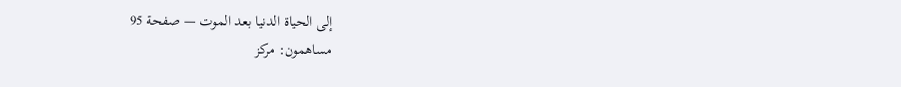إلى الحياة الدنيا بعد الموت — صفحة 95
مساهمون: مركز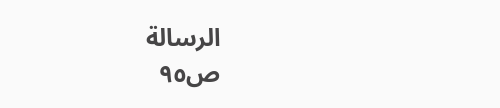الرسالة
ص٩٥